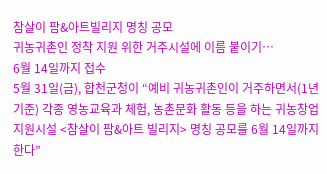참살이 팜&아트빌리지 명칭 공모
귀농귀촌인 정착 지원 위한 거주시설에 이름 붙이기…
6월 14일까지 접수
5월 31일(금), 합천군청이 “예비 귀농귀촌인이 거주하면서(1년 기준) 각종 영농교육과 체험, 농촌문화 활동 등을 하는 귀농창업지원시설 <참살이 팜&아트 빌리지> 명칭 공모를 6월 14일까지 한다”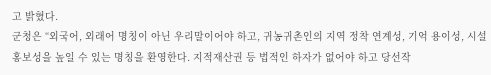고 밝혔다.
군청은 “외국어, 외래어 명칭이 아닌 우리말이어야 하고, 귀농귀촌인의 지역 정착 연계성, 기억 용이성, 시설 홍보성을 높일 수 있는 명칭을 환영한다. 지적재산권 등 법적인 하자가 없어야 하고 당선작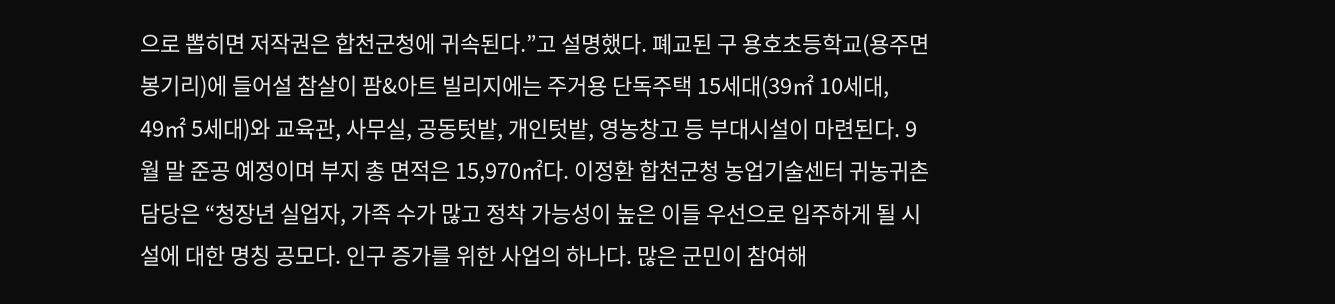으로 뽑히면 저작권은 합천군청에 귀속된다.”고 설명했다. 폐교된 구 용호초등학교(용주면 봉기리)에 들어설 참살이 팜&아트 빌리지에는 주거용 단독주택 15세대(39㎡ 10세대, 49㎡ 5세대)와 교육관, 사무실, 공동텃밭, 개인텃밭, 영농창고 등 부대시설이 마련된다. 9월 말 준공 예정이며 부지 총 면적은 15,970㎡다. 이정환 합천군청 농업기술센터 귀농귀촌담당은 “청장년 실업자, 가족 수가 많고 정착 가능성이 높은 이들 우선으로 입주하게 될 시설에 대한 명칭 공모다. 인구 증가를 위한 사업의 하나다. 많은 군민이 참여해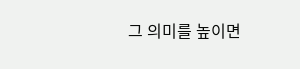그 의미를 높이면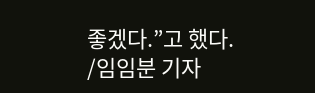좋겠다.”고 했다.
/임임분 기자